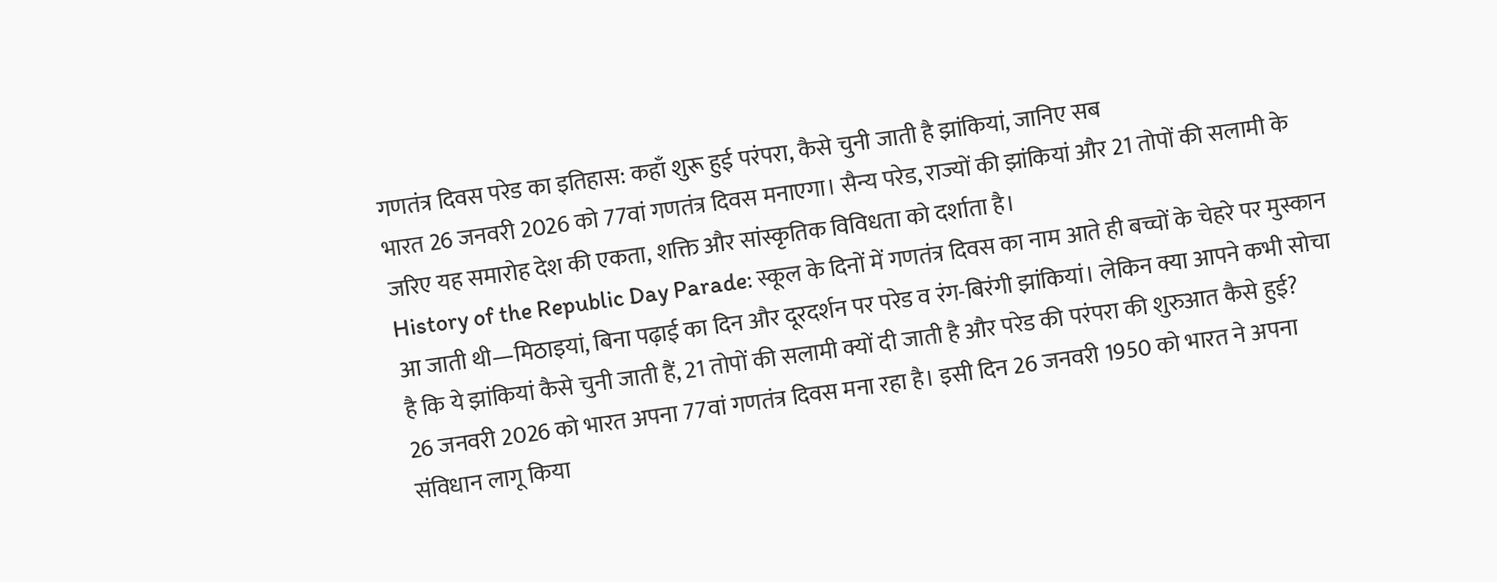गणतंत्र दिवस परेड का इतिहास: कहाँ शुरू हुई परंपरा, कैसे चुनी जाती है झांकियां, जानिए सब
भारत 26 जनवरी 2026 को 77वां गणतंत्र दिवस मनाएगा। सैन्य परेड, राज्यों की झांकियां और 21 तोपों की सलामी के जरिए यह समारोह देश की एकता, शक्ति और सांस्कृतिक विविधता को दर्शाता है।
History of the Republic Day Parade: स्कूल के दिनों में गणतंत्र दिवस का नाम आते ही बच्चों के चेहरे पर मुस्कान आ जाती थी—मिठाइयां, बिना पढ़ाई का दिन और दूरदर्शन पर परेड व रंग-बिरंगी झांकियां। लेकिन क्या आपने कभी सोचा है कि ये झांकियां कैसे चुनी जाती हैं, 21 तोपों की सलामी क्यों दी जाती है और परेड की परंपरा की शुरुआत कैसे हुई?
26 जनवरी 2026 को भारत अपना 77वां गणतंत्र दिवस मना रहा है। इसी दिन 26 जनवरी 1950 को भारत ने अपना संविधान लागू किया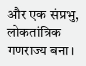और एक संप्रभु, लोकतांत्रिक गणराज्य बना।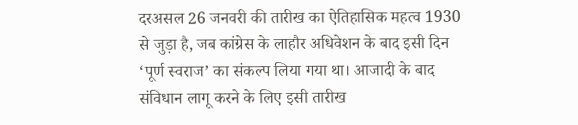दरअसल 26 जनवरी की तारीख का ऐतिहासिक महत्व 1930 से जुड़ा है, जब कांग्रेस के लाहौर अधिवेशन के बाद इसी दिन ‘पूर्ण स्वराज’ का संकल्प लिया गया था। आजादी के बाद संविधान लागू करने के लिए इसी तारीख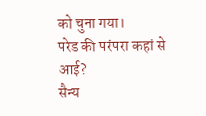को चुना गया।
परेड की परंपरा कहां से आई?
सैन्य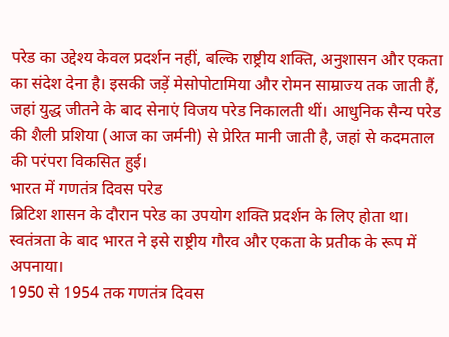परेड का उद्देश्य केवल प्रदर्शन नहीं, बल्कि राष्ट्रीय शक्ति, अनुशासन और एकता का संदेश देना है। इसकी जड़ें मेसोपोटामिया और रोमन साम्राज्य तक जाती हैं, जहां युद्ध जीतने के बाद सेनाएं विजय परेड निकालती थीं। आधुनिक सैन्य परेड की शैली प्रशिया (आज का जर्मनी) से प्रेरित मानी जाती है, जहां से कदमताल की परंपरा विकसित हुई।
भारत में गणतंत्र दिवस परेड
ब्रिटिश शासन के दौरान परेड का उपयोग शक्ति प्रदर्शन के लिए होता था। स्वतंत्रता के बाद भारत ने इसे राष्ट्रीय गौरव और एकता के प्रतीक के रूप में अपनाया।
1950 से 1954 तक गणतंत्र दिवस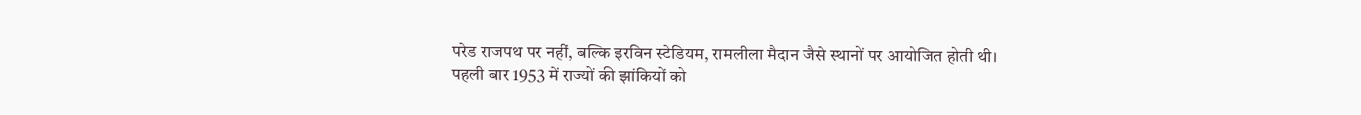परेड राजपथ पर नहीं, बल्कि इरविन स्टेडियम, रामलीला मैदान जैसे स्थानों पर आयोजित होती थी।
पहली बार 1953 में राज्यों की झांकियों को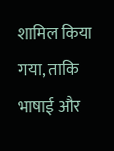शामिल किया गया, ताकि भाषाई और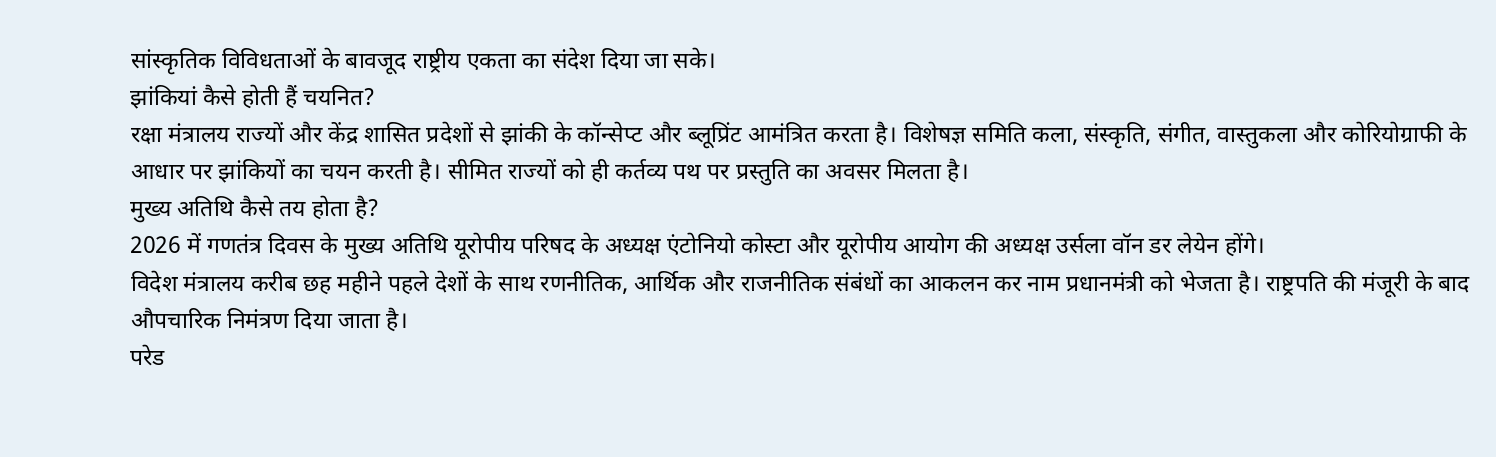सांस्कृतिक विविधताओं के बावजूद राष्ट्रीय एकता का संदेश दिया जा सके।
झांकियां कैसे होती हैं चयनित?
रक्षा मंत्रालय राज्यों और केंद्र शासित प्रदेशों से झांकी के कॉन्सेप्ट और ब्लूप्रिंट आमंत्रित करता है। विशेषज्ञ समिति कला, संस्कृति, संगीत, वास्तुकला और कोरियोग्राफी के आधार पर झांकियों का चयन करती है। सीमित राज्यों को ही कर्तव्य पथ पर प्रस्तुति का अवसर मिलता है।
मुख्य अतिथि कैसे तय होता है?
2026 में गणतंत्र दिवस के मुख्य अतिथि यूरोपीय परिषद के अध्यक्ष एंटोनियो कोस्टा और यूरोपीय आयोग की अध्यक्ष उर्सला वॉन डर लेयेन होंगे।
विदेश मंत्रालय करीब छह महीने पहले देशों के साथ रणनीतिक, आर्थिक और राजनीतिक संबंधों का आकलन कर नाम प्रधानमंत्री को भेजता है। राष्ट्रपति की मंजूरी के बाद औपचारिक निमंत्रण दिया जाता है।
परेड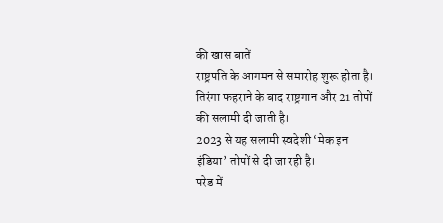की खास बातें
राष्ट्रपति के आगमन से समारोह शुरू होता है। तिरंगा फहराने के बाद राष्ट्रगान और 21 तोपों की सलामी दी जाती है।
2023 से यह सलामी स्वदेशी ‘मेक इन इंडिया’ तोपों से दी जा रही है।
परेड में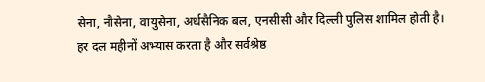सेना, नौसेना, वायुसेना, अर्धसैनिक बल, एनसीसी और दिल्ली पुलिस शामिल होती है।
हर दल महीनों अभ्यास करता है और सर्वश्रेष्ठ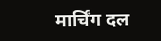मार्चिंग दल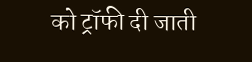को ट्रॉफी दी जाती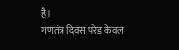है।
गणतंत्र दिवस परेड केवल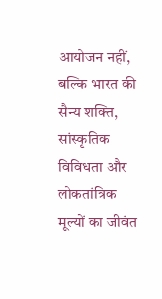आयोजन नहीं, बल्कि भारत की सैन्य शक्ति, सांस्कृतिक विविधता और लोकतांत्रिक मूल्यों का जीवंत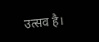उत्सव है।